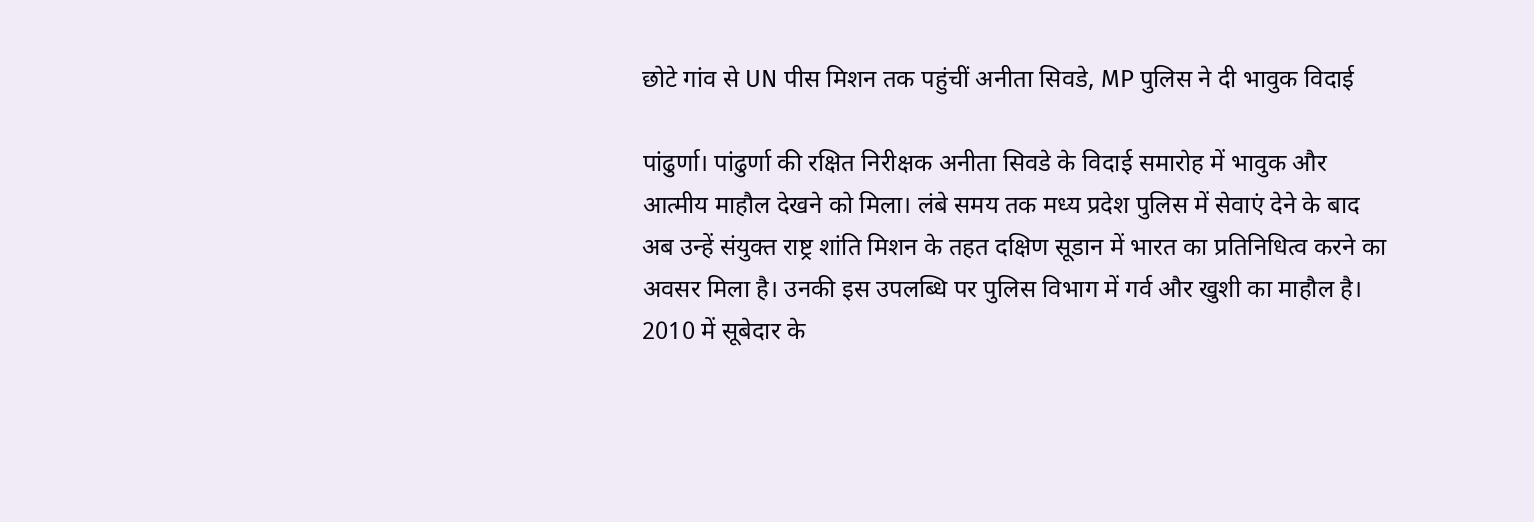छोटे गांव से UN पीस मिशन तक पहुंचीं अनीता सिवडे, MP पुलिस ने दी भावुक विदाई

पांढुर्णा। पांढुर्णा की रक्षित निरीक्षक अनीता सिवडे के विदाई समारोह में भावुक और आत्मीय माहौल देखने को मिला। लंबे समय तक मध्य प्रदेश पुलिस में सेवाएं देने के बाद अब उन्हें संयुक्त राष्ट्र शांति मिशन के तहत दक्षिण सूडान में भारत का प्रतिनिधित्व करने का अवसर मिला है। उनकी इस उपलब्धि पर पुलिस विभाग में गर्व और खुशी का माहौल है।
2010 में सूबेदार के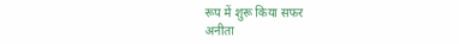रूप में शुरू किया सफर
अनीता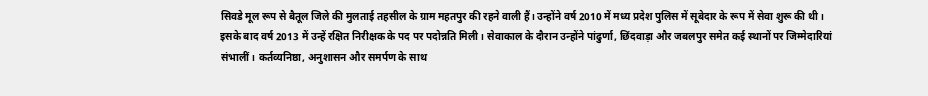सिवडे मूल रूप से बैतूल जिले की मुलताई तहसील के ग्राम महतपुर की रहने वाली हैं। उन्होंने वर्ष 2010 में मध्य प्रदेश पुलिस में सूबेदार के रूप में सेवा शुरू की थी। इसके बाद वर्ष 2013 में उन्हें रक्षित निरीक्षक के पद पर पदोन्नति मिली। सेवाकाल के दौरान उन्होंने पांढुर्णा, छिंदवाड़ा और जबलपुर समेत कई स्थानों पर जिम्मेदारियां संभालीं। कर्तव्यनिष्ठा, अनुशासन और समर्पण के साथ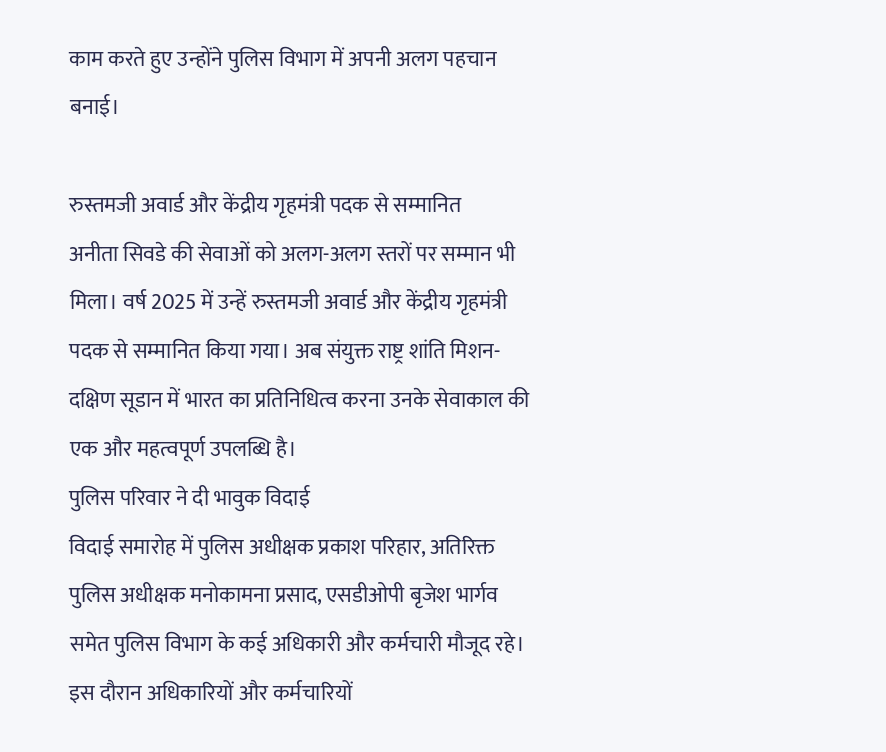काम करते हुए उन्होंने पुलिस विभाग में अपनी अलग पहचान बनाई।

रुस्तमजी अवार्ड और केंद्रीय गृहमंत्री पदक से सम्मानित
अनीता सिवडे की सेवाओं को अलग-अलग स्तरों पर सम्मान भी मिला। वर्ष 2025 में उन्हें रुस्तमजी अवार्ड और केंद्रीय गृहमंत्री पदक से सम्मानित किया गया। अब संयुक्त राष्ट्र शांति मिशन-दक्षिण सूडान में भारत का प्रतिनिधित्व करना उनके सेवाकाल की एक और महत्वपूर्ण उपलब्धि है।
पुलिस परिवार ने दी भावुक विदाई
विदाई समारोह में पुलिस अधीक्षक प्रकाश परिहार, अतिरिक्त पुलिस अधीक्षक मनोकामना प्रसाद, एसडीओपी बृजेश भार्गव समेत पुलिस विभाग के कई अधिकारी और कर्मचारी मौजूद रहे। इस दौरान अधिकारियों और कर्मचारियों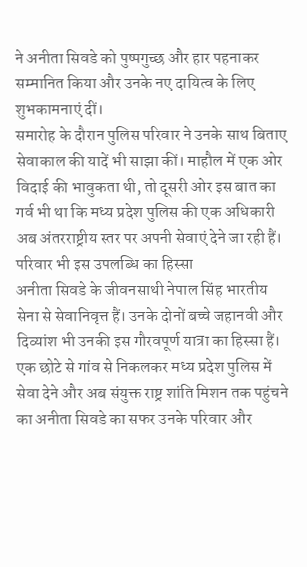ने अनीता सिवडे को पुष्पगुच्छ और हार पहनाकर सम्मानित किया और उनके नए दायित्व के लिए शुभकामनाएं दीं।
समारोह के दौरान पुलिस परिवार ने उनके साथ बिताए सेवाकाल की यादें भी साझा कीं। माहौल में एक ओर विदाई की भावुकता थी, तो दूसरी ओर इस बात का गर्व भी था कि मध्य प्रदेश पुलिस की एक अधिकारी अब अंतरराष्ट्रीय स्तर पर अपनी सेवाएं देने जा रही हैं।
परिवार भी इस उपलब्धि का हिस्सा
अनीता सिवडे के जीवनसाथी नेपाल सिंह भारतीय सेना से सेवानिवृत्त हैं। उनके दोनों बच्चे जहानवी और दिव्यांश भी उनकी इस गौरवपूर्ण यात्रा का हिस्सा हैं। एक छोटे से गांव से निकलकर मध्य प्रदेश पुलिस में सेवा देने और अब संयुक्त राष्ट्र शांति मिशन तक पहुंचने का अनीता सिवडे का सफर उनके परिवार और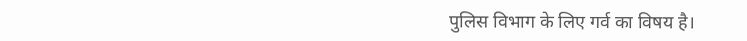पुलिस विभाग के लिए गर्व का विषय है।